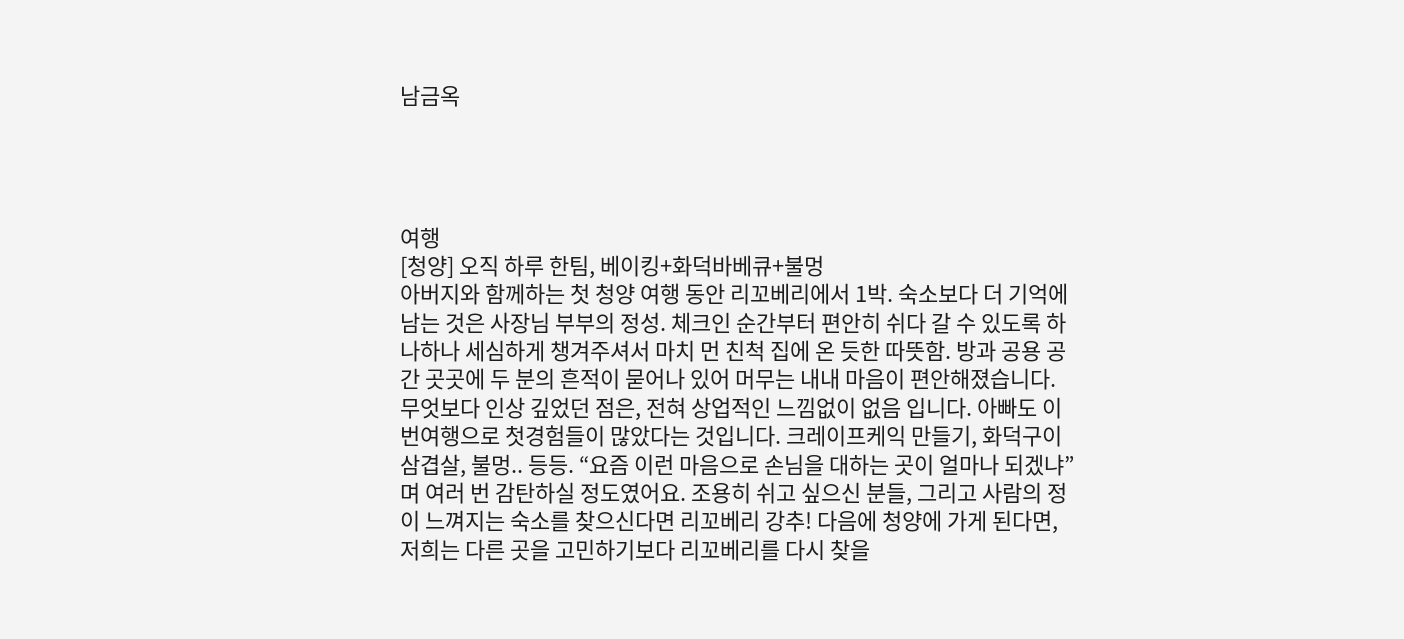남금옥




여행
[청양] 오직 하루 한팀, 베이킹+화덕바베큐+불멍
아버지와 함께하는 첫 청양 여행 동안 리꼬베리에서 1박. 숙소보다 더 기억에 남는 것은 사장님 부부의 정성. 체크인 순간부터 편안히 쉬다 갈 수 있도록 하나하나 세심하게 챙겨주셔서 마치 먼 친척 집에 온 듯한 따뜻함. 방과 공용 공간 곳곳에 두 분의 흔적이 묻어나 있어 머무는 내내 마음이 편안해졌습니다. 무엇보다 인상 깊었던 점은, 전혀 상업적인 느낌없이 없음 입니다. 아빠도 이번여행으로 첫경험들이 많았다는 것입니다. 크레이프케익 만들기, 화덕구이 삼겹살, 불멍.. 등등. “요즘 이런 마음으로 손님을 대하는 곳이 얼마나 되겠냐”며 여러 번 감탄하실 정도였어요. 조용히 쉬고 싶으신 분들, 그리고 사람의 정이 느껴지는 숙소를 찾으신다면 리꼬베리 강추! 다음에 청양에 가게 된다면, 저희는 다른 곳을 고민하기보다 리꼬베리를 다시 찾을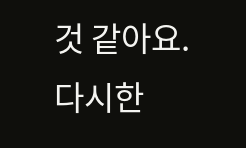것 같아요. 다시한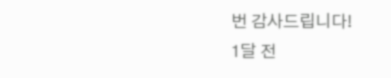번 감사드립니다!
1달 전